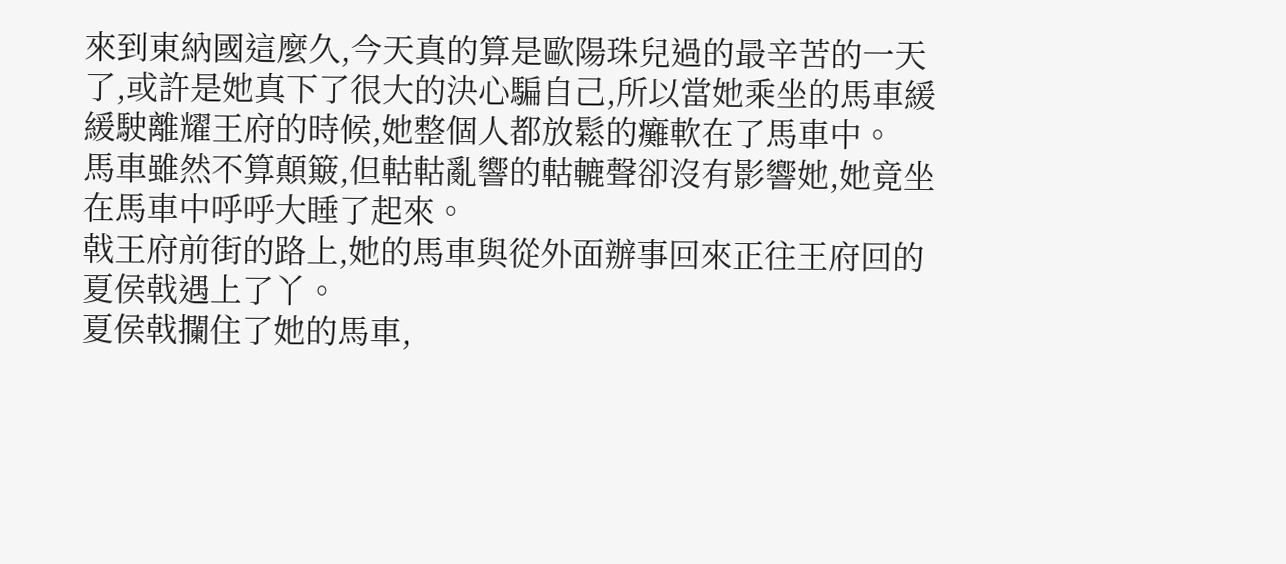來到東納國這麼久,今天真的算是歐陽珠兒過的最辛苦的一天了,或許是她真下了很大的決心騙自己,所以當她乘坐的馬車緩緩駛離耀王府的時候,她整個人都放鬆的癱軟在了馬車中。
馬車雖然不算顛簸,但軲軲亂響的軲轆聲卻沒有影響她,她竟坐在馬車中呼呼大睡了起來。
戟王府前街的路上,她的馬車與從外面辦事回來正往王府回的夏侯戟遇上了丫。
夏侯戟攔住了她的馬車,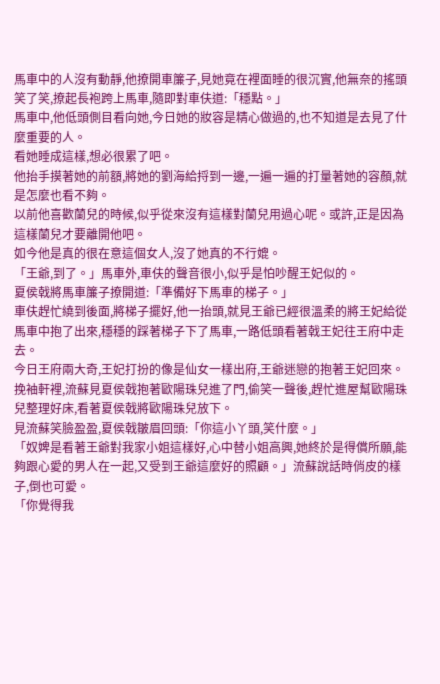馬車中的人沒有動靜,他撩開車簾子,見她竟在裡面睡的很沉實,他無奈的搖頭笑了笑,撩起長袍跨上馬車,隨即對車伕道:「穩點。」
馬車中,他低頭側目看向她,今日她的妝容是精心做過的,也不知道是去見了什麼重要的人。
看她睡成這樣,想必很累了吧。
他抬手摸著她的前額,將她的劉海給捋到一邊,一遍一遍的打量著她的容顏,就是怎麼也看不夠。
以前他喜歡蘭兒的時候,似乎從來沒有這樣對蘭兒用過心呢。或許,正是因為這樣蘭兒才要離開他吧。
如今他是真的很在意這個女人,沒了她真的不行媲。
「王爺,到了。」馬車外,車伕的聲音很小,似乎是怕吵醒王妃似的。
夏侯戟將馬車簾子撩開道:「準備好下馬車的梯子。」
車伕趕忙繞到後面,將梯子擺好,他一抬頭,就見王爺已經很溫柔的將王妃給從馬車中抱了出來,穩穩的踩著梯子下了馬車,一路低頭看著戟王妃往王府中走去。
今日王府兩大奇,王妃打扮的像是仙女一樣出府,王爺迷戀的抱著王妃回來。
挽袖軒裡,流蘇見夏侯戟抱著歐陽珠兒進了門,偷笑一聲後,趕忙進屋幫歐陽珠兒整理好床,看著夏侯戟將歐陽珠兒放下。
見流蘇笑臉盈盈,夏侯戟皺眉回頭:「你這小丫頭,笑什麼。」
「奴婢是看著王爺對我家小姐這樣好,心中替小姐高興,她終於是得償所願,能夠跟心愛的男人在一起,又受到王爺這麼好的照顧。」流蘇說話時俏皮的樣子,倒也可愛。
「你覺得我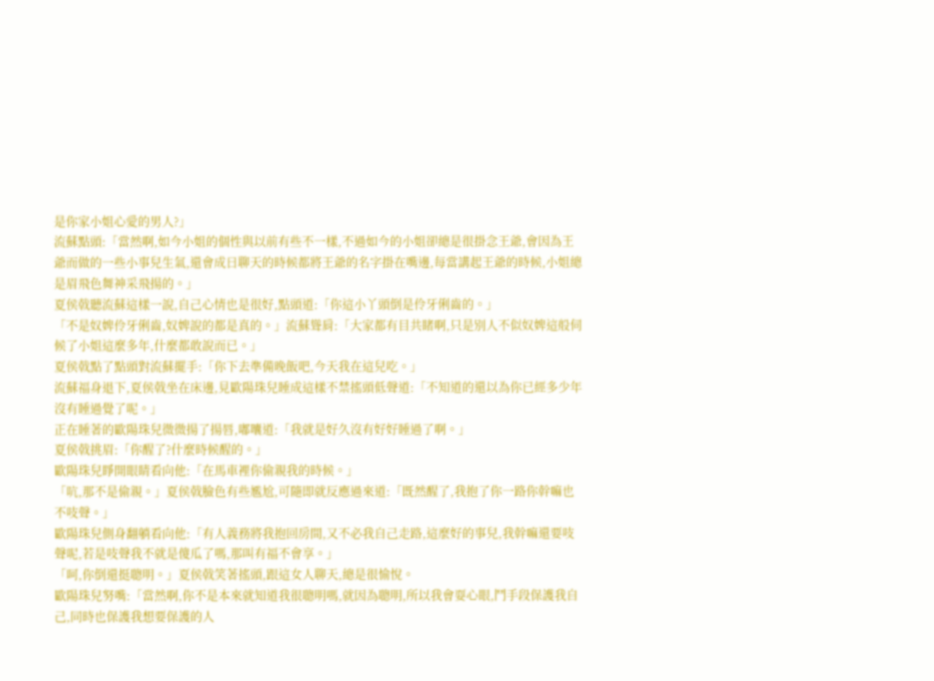是你家小姐心愛的男人?」
流蘇點頭:「當然啊,如今小姐的個性與以前有些不一樣,不過如今的小姐卻總是很掛念王爺,會因為王爺而做的一些小事兒生氣,還會成日聊天的時候都將王爺的名字掛在嘴邊,每當講起王爺的時候,小姐總是眉飛色舞神采飛揚的。」
夏侯戟聽流蘇這樣一說,自己心情也是很好,點頭道:「你這小丫頭倒是伶牙俐齒的。」
「不是奴婢伶牙俐齒,奴婢說的都是真的。」流蘇聳肩:「大家都有目共睹啊,只是別人不似奴婢這般伺候了小姐這麼多年,什麼都敢說而已。」
夏侯戟點了點頭對流蘇擺手:「你下去準備晚飯吧,今天我在這兒吃。」
流蘇福身退下,夏侯戟坐在床邊,見歐陽珠兒睡成這樣不禁搖頭低聲道:「不知道的還以為你已經多少年沒有睡過覺了呢。」
正在睡著的歐陽珠兒微微揚了揚唇,嘟囔道:「我就是好久沒有好好睡過了啊。」
夏侯戟挑眉:「你醒了?什麼時候醒的。」
歐陽珠兒睜開眼睛看向他:「在馬車裡你偷親我的時候。」
「吭,那不是偷親。」夏侯戟臉色有些尷尬,可隨即就反應過來道:「既然醒了,我抱了你一路你幹嘛也不吱聲。」
歐陽珠兒側身翻躺看向他:「有人義務將我抱回房間,又不必我自己走路,這麼好的事兒,我幹嘛還要吱聲呢,若是吱聲我不就是傻瓜了嗎,那叫有福不會享。」
「呵,你倒還挺聰明。」夏侯戟笑著搖頭,跟這女人聊天,總是很愉悅。
歐陽珠兒努嘴:「當然啊,你不是本來就知道我很聰明嗎,就因為聰明,所以我會耍心眼,鬥手段保護我自己,同時也保護我想要保護的人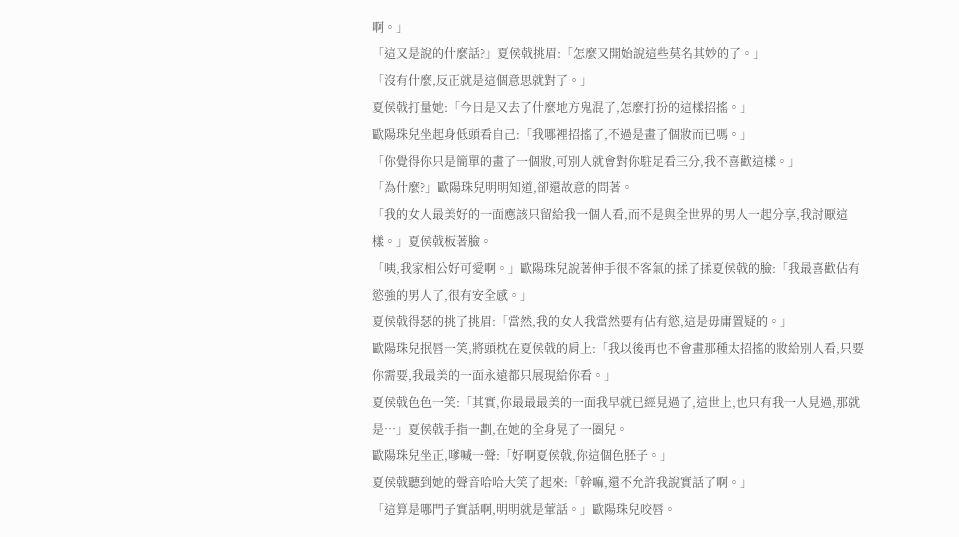啊。」
「這又是說的什麼話?」夏侯戟挑眉:「怎麼又開始說這些莫名其妙的了。」
「沒有什麼,反正就是這個意思就對了。」
夏侯戟打量她:「今日是又去了什麼地方鬼混了,怎麼打扮的這樣招搖。」
歐陽珠兒坐起身低頭看自己:「我哪裡招搖了,不過是畫了個妝而已嗎。」
「你覺得你只是簡單的畫了一個妝,可別人就會對你駐足看三分,我不喜歡這樣。」
「為什麼?」歐陽珠兒明明知道,卻還故意的問著。
「我的女人最美好的一面應該只留給我一個人看,而不是與全世界的男人一起分享,我討厭這樣。」夏侯戟板著臉。
「咦,我家相公好可愛啊。」歐陽珠兒說著伸手很不客氣的揉了揉夏侯戟的臉:「我最喜歡佔有慾強的男人了,很有安全感。」
夏侯戟得瑟的挑了挑眉:「當然,我的女人我當然要有佔有慾,這是毋庸置疑的。」
歐陽珠兒抿唇一笑,將頭枕在夏侯戟的肩上:「我以後再也不會畫那種太招搖的妝給別人看,只要你需要,我最美的一面永遠都只展現給你看。」
夏侯戟色色一笑:「其實,你最最最美的一面我早就已經見過了,這世上,也只有我一人見過,那就是…」夏侯戟手指一劃,在她的全身晃了一圈兒。
歐陽珠兒坐正,嗲喊一聲:「好啊夏侯戟,你這個色胚子。」
夏侯戟聽到她的聲音哈哈大笑了起來:「幹嘛,還不允許我說實話了啊。」
「這算是哪門子實話啊,明明就是葷話。」歐陽珠兒咬唇。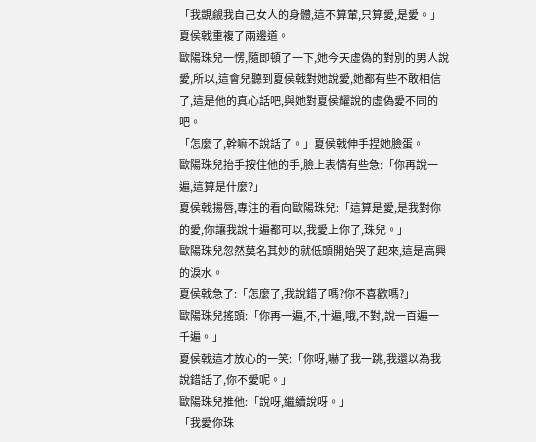「我覬覦我自己女人的身體,這不算葷,只算愛,是愛。」夏侯戟重複了兩邊道。
歐陽珠兒一愣,隨即頓了一下,她今天虛偽的對別的男人說愛,所以,這會兒聽到夏侯戟對她說愛,她都有些不敢相信了,這是他的真心話吧,與她對夏侯耀說的虛偽愛不同的吧。
「怎麼了,幹嘛不說話了。」夏侯戟伸手捏她臉蛋。
歐陽珠兒抬手按住他的手,臉上表情有些急:「你再說一遍,這算是什麼?」
夏侯戟揚唇,專注的看向歐陽珠兒:「這算是愛,是我對你的愛,你讓我說十遍都可以,我愛上你了,珠兒。」
歐陽珠兒忽然莫名其妙的就低頭開始哭了起來,這是高興的淚水。
夏侯戟急了:「怎麼了,我說錯了嗎?你不喜歡嗎?」
歐陽珠兒搖頭:「你再一遍,不,十遍,哦,不對,說一百遍一千遍。」
夏侯戟這才放心的一笑:「你呀,嚇了我一跳,我還以為我說錯話了,你不愛呢。」
歐陽珠兒推他:「說呀,繼續說呀。」
「我愛你珠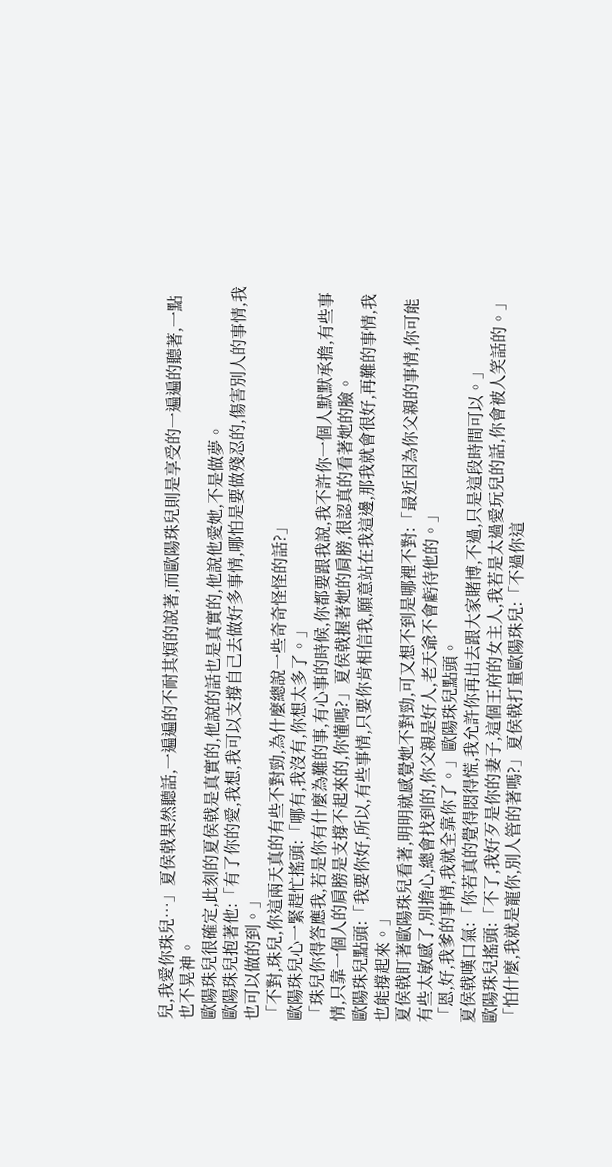兒,我愛你珠兒…」夏侯戟果然聽話,一遍遍的不耐其煩的說著,而歐陽珠兒則是享受的一遍遍的聽著,一點也不晃神。
歐陽珠兒很確定,此刻的夏侯戟是真實的,他說的話也是真實的,他說他愛她,不是做夢。
歐陽珠兒抱著他:「有了你的愛,我想,我可以支撐自己去做好多事情,哪怕是要做殘忍的,傷害別人的事情,我也可以做的到。」
「不對,珠兒,你這兩天真的有些不對勁,為什麼總說一些奇奇怪怪的話?」
歐陽珠兒心一緊趕忙搖頭:「哪有,我沒有,你想太多了。」
「珠兒你得答應我,若是你有什麼為難的事,有心事的時候,你都要跟我說,我不許你一個人默默承擔,有些事情,只靠一個人的肩膀是支撐不起來的,你懂嗎?」夏侯戟握著她的肩膀,很認真的看著她的臉。
歐陽珠兒點頭:「我要你好,所以,有些事情,只要你肯相信我,願意站在我這邊,那我就會很好,再難的事情,我也能撐起來。」
夏侯戟盯著歐陽珠兒看著,明明就感覺她不對勁,可又想不到是哪裡不對:「最近因為你父親的事情,你可能有些太敏感了,別擔心,總會找到的,你父親是好人,老天爺不會虧待他的。」
「恩,好,我爹的事情,我就全靠你了。」歐陽珠兒點頭。
夏侯戟嘆口氣:「你若真的覺得悶得慌,我允許你再出去跟大家賭博,不過,只是這段時間可以。」
歐陽珠兒搖頭:「不了,我好歹是你的妻子,這個王府的女主人,我若是太過愛玩兒的話,你會被人笑話的。」
「怕什麼,我就是寵你,別人管的著嗎?」夏侯戟打量歐陽珠兒:「不過你這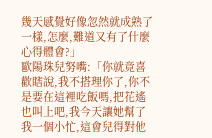幾天感覺好像忽然就成熟了一樣,怎麼,難道又有了什麼心得體會?」
歐陽珠兒努嘴:「你就竟喜歡瞎說,我不搭理你了,你不是要在這裡吃飯嗎,把花遙也叫上吧,我今天讓她幫了我一個小忙,這會兒得對他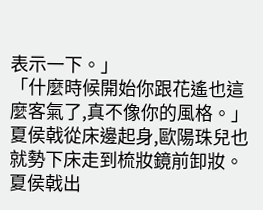表示一下。」
「什麼時候開始你跟花遙也這麼客氣了,真不像你的風格。」夏侯戟從床邊起身,歐陽珠兒也就勢下床走到梳妝鏡前卸妝。
夏侯戟出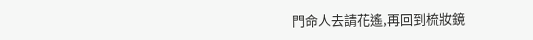門命人去請花遙,再回到梳妝鏡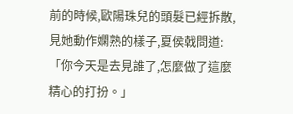前的時候,歐陽珠兒的頭髮已經拆散,見她動作嫻熟的樣子,夏侯戟問道:「你今天是去見誰了,怎麼做了這麼精心的打扮。」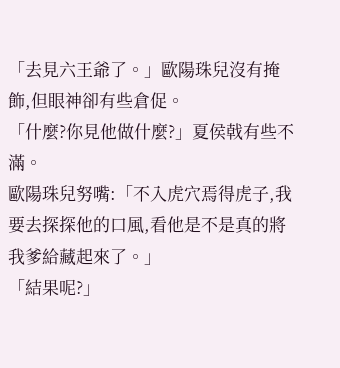「去見六王爺了。」歐陽珠兒沒有掩飾,但眼神卻有些倉促。
「什麼?你見他做什麼?」夏侯戟有些不滿。
歐陽珠兒努嘴:「不入虎穴焉得虎子,我要去探探他的口風,看他是不是真的將我爹給藏起來了。」
「結果呢?」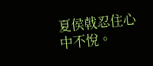夏侯戟忍住心中不悅。